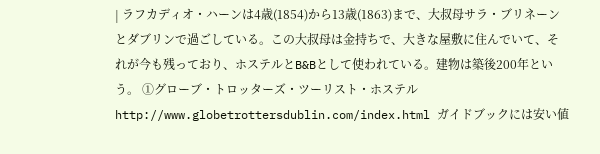| ラフカディオ・ハーンは4歳(1854)から13歳(1863)まで、大叔母サラ・ブリネーンとダブリンで過ごしている。この大叔母は金持ちで、大きな屋敷に住んでいて、それが今も残っており、ホステルとB&Bとして使われている。建物は築後200年という。 ①グローブ・トロッターズ・ツーリスト・ホステル http://www.globetrottersdublin.com/index.html ガイドブックには安い値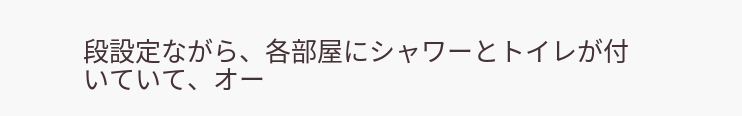段設定ながら、各部屋にシャワーとトイレが付いていて、オー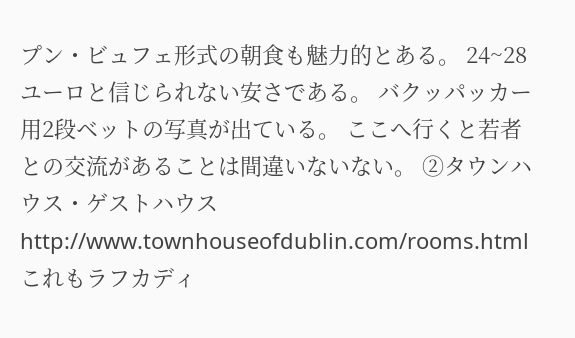プン・ビュフェ形式の朝食も魅力的とある。 24~28ユーロと信じられない安さである。 バクッパッカー用2段ベットの写真が出ている。 ここへ行くと若者との交流があることは間違いないない。 ②タウンハウス・ゲストハウス http://www.townhouseofdublin.com/rooms.html これもラフカディ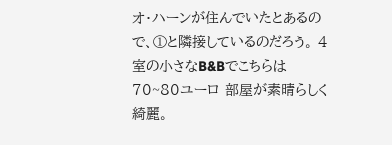オ・ハーンが住んでいたとあるので、①と隣接しているのだろう。 4室の小さなB&Bでこちらは70~80ユーロ 部屋が素晴らしく綺麗。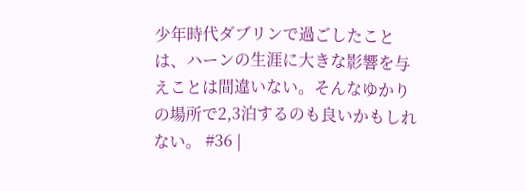少年時代ダブリンで過ごしたことは、ハーンの生涯に大きな影響を与えことは間違いない。そんなゆかりの場所で2,3泊するのも良いかもしれない。 #36 |